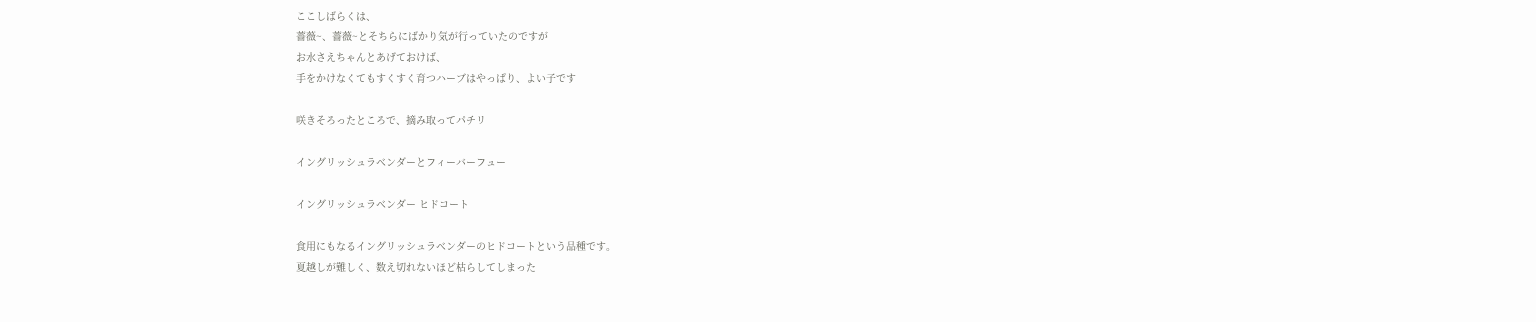ここしばらくは、
薔薇~、薔薇~とそちらにばかり気が行っていたのですが
お水さえちゃんとあげておけば、
手をかけなくてもすくすく育つハーブはやっぱり、よい子です

咲きそろったところで、摘み取ってパチリ

イングリッシュラベンダーとフィーバーフュー

イングリッシュラベンダー ヒドコート

食用にもなるイングリッシュラベンダーのヒドコートという品種です。
夏越しが難しく、数え切れないほど枯らしてしまった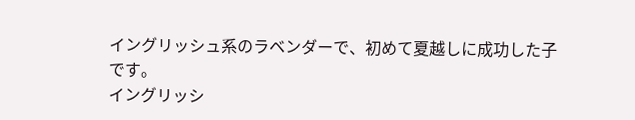イングリッシュ系のラベンダーで、初めて夏越しに成功した子です。
イングリッシ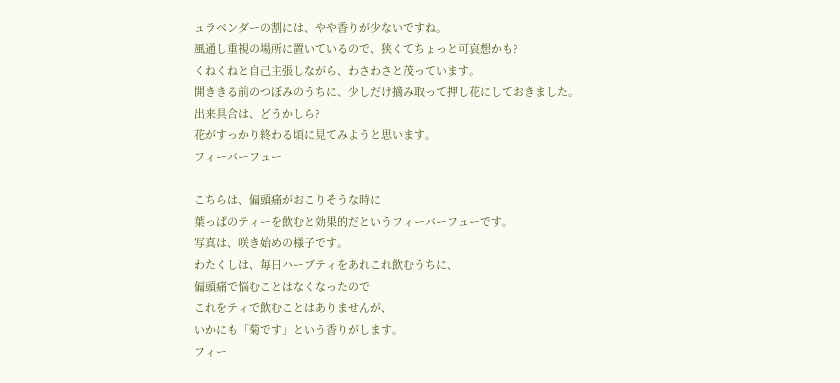ュラベンダーの割には、やや香りが少ないですね。
風通し重視の場所に置いているので、狭くてちょっと可哀想かも?
くねくねと自己主張しながら、わさわさと茂っています。
開ききる前のつぼみのうちに、少しだけ摘み取って押し花にしておきました。
出来具合は、どうかしら?
花がすっかり終わる頃に見てみようと思います。
フィーバーフュー

こちらは、偏頭痛がおこりそうな時に
葉っぱのティーを飲むと効果的だというフィーバーフューです。
写真は、咲き始めの様子です。
わたくしは、毎日ハーブティをあれこれ飲むうちに、
偏頭痛で悩むことはなくなったので
これをティで飲むことはありませんが、
いかにも「菊です」という香りがします。
フィー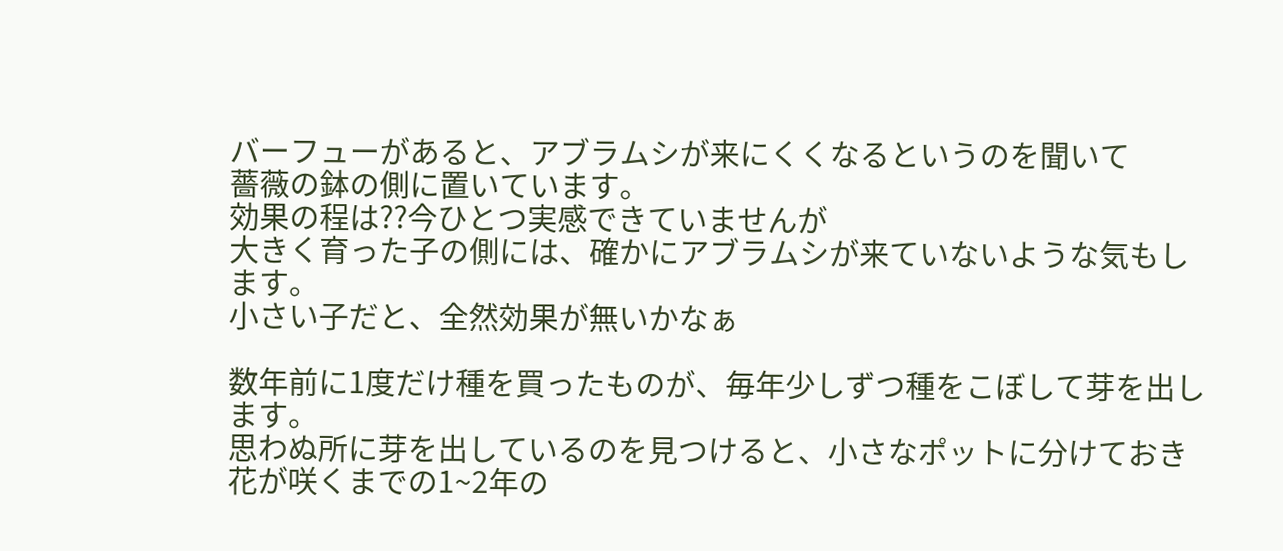バーフューがあると、アブラムシが来にくくなるというのを聞いて
薔薇の鉢の側に置いています。
効果の程は??今ひとつ実感できていませんが
大きく育った子の側には、確かにアブラムシが来ていないような気もします。
小さい子だと、全然効果が無いかなぁ

数年前に1度だけ種を買ったものが、毎年少しずつ種をこぼして芽を出します。
思わぬ所に芽を出しているのを見つけると、小さなポットに分けておき
花が咲くまでの1~2年の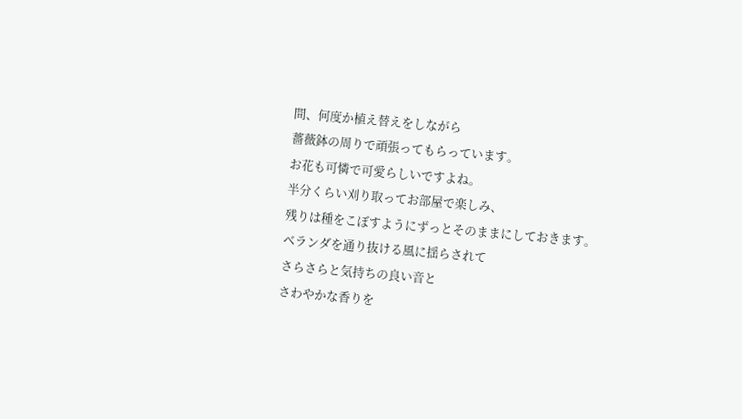間、何度か植え替えをしながら
薔薇鉢の周りで頑張ってもらっています。
お花も可憐で可愛らしいですよね。
半分くらい刈り取ってお部屋で楽しみ、
残りは種をこぼすようにずっとそのままにしておきます。
ベランダを通り抜ける風に揺らされて
さらさらと気持ちの良い音と
さわやかな香りを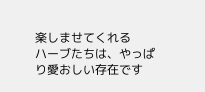楽しませてくれる
ハーブたちは、やっぱり愛おしい存在です